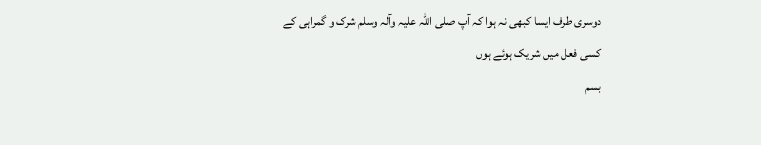دوسری طرف ایسا کبھی نہ ہوا کہ آپ صلی اللہ علیہ وآلہ وسلم شرک و گمراہی کے کسی فعل میں شریک ہوئے ہوں
بسم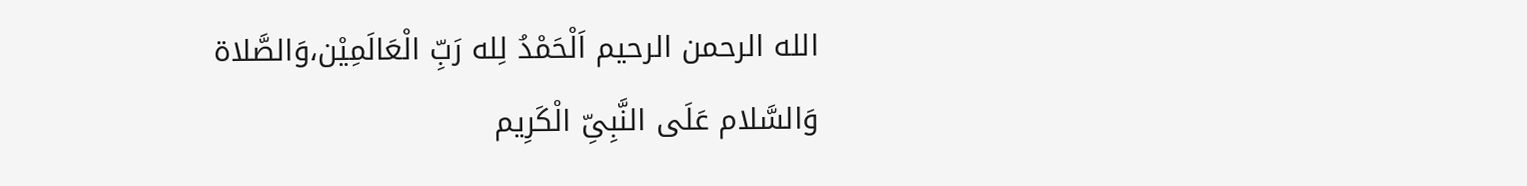الله الرحمن الرحيم اَلْحَمْدُ لِله رَبِّ الْعَالَمِيْن،وَالصَّلاۃ وَالسَّلام عَلَی النَّبِیِّ الْکَرِيم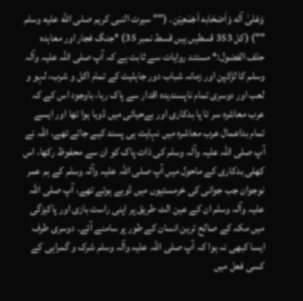وَعَلیٰ آله وَاَصْحَابه اَجْمَعِيْن۔ ("" سیرت النبی کریم صلى الله عليه وسلم "") (کل 353 قسطیں ہیں قسط نمبر 35) *جنگ فجار اور معاہدہ حلف الفضول:* مستند روایات سے ثابت ہے کہ آپ صلی اللہ علیہ وآلہ وسلم کا لڑکپن اور زمانہ شباب دور جاہلیت کے تمام اکل و شرب، لہو و لعب اور دوسری تمام ناپسندیدہ اقدار سے پاک رہا، باوجود اس کے کہ عرب معاشرہ سر تا پا بدکاری اور بےحیائی میں ڈوبا ہوا تھا اور ایسے تمام بداعمال عرب معاشرہ میں نہایت ہی پسند کیے جاتے تھے، اللہ نے آپ صلی اللہ علیہ وآلہ وسلم کی ذات پاک کو ان سے محفوظ رکھا، اس کھلی بدکاری کے ماحول میں آپ صلی اللہ علیہ وآلہ وسلم کے ہم عمر نوجوان جب جوانی کی خرمستیوں میں ڈوبے ہوئے تھے، آپ صلی اللہ علیہ وآلہ وسلم ان کے عین الٹ طریق پر اپنی راست بازی اور پاکیزگی میں مکہ کے صالح ترین انسان کے طور پر سامنے آئے۔ دوسری طرف ایسا کبھی نہ ہوا کہ آپ صلی اللہ علیہ وآلہ وسلم شرک و گمراہی کے کسی فعل میں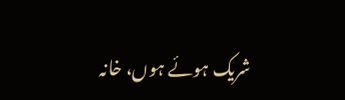شریک ہوئے ہوں، خانہ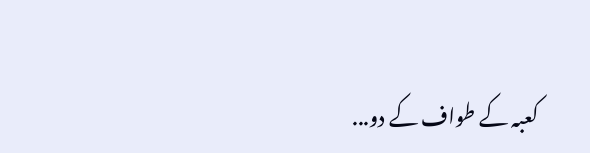کعبہ کے طواف کے دو...